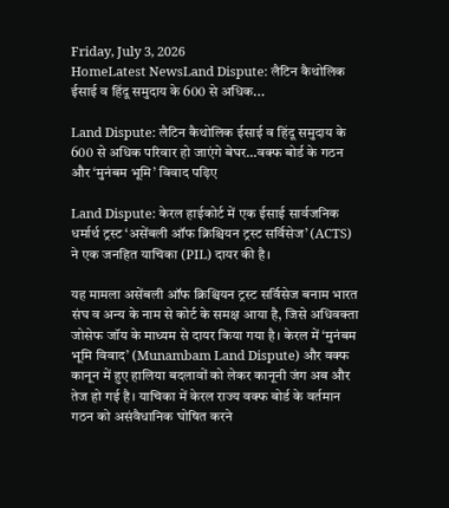Friday, July 3, 2026
HomeLatest NewsLand Dispute: लैटिन कैथोलिक ईसाई व हिंदू समुदाय के 600 से अधिक...

Land Dispute: लैटिन कैथोलिक ईसाई व हिंदू समुदाय के 600 से अधिक परिवार हो जाएंगे बेघर…वक्फ बोर्ड के गठन और ‘मुनंबम भूमि’ विवाद पढ़िए

Land Dispute: केरल हाईकोर्ट में एक ईसाई सार्वजनिक धर्मार्थ ट्रस्ट ‘असेंबली ऑफ क्रिश्चियन ट्रस्ट सर्विसेज’ (ACTS) ने एक जनहित याचिका (PIL) दायर की है।

यह मामला असेंबली ऑफ क्रिश्चियन ट्रस्ट सर्विसेज बनाम भारत संघ व अन्य के नाम से कोर्ट के समक्ष आया है, जिसे अधिवक्ता जोसेफ जॉय के माध्यम से दायर किया गया है। केरल में ‘मुनंबम भूमि विवाद’ (Munambam Land Dispute) और वक्फ कानून में हुए हालिया बदलावों को लेकर कानूनी जंग अब और तेज हो गई है। याचिका में केरल राज्य वक्फ बोर्ड के वर्तमान गठन को असंवैधानिक घोषित करने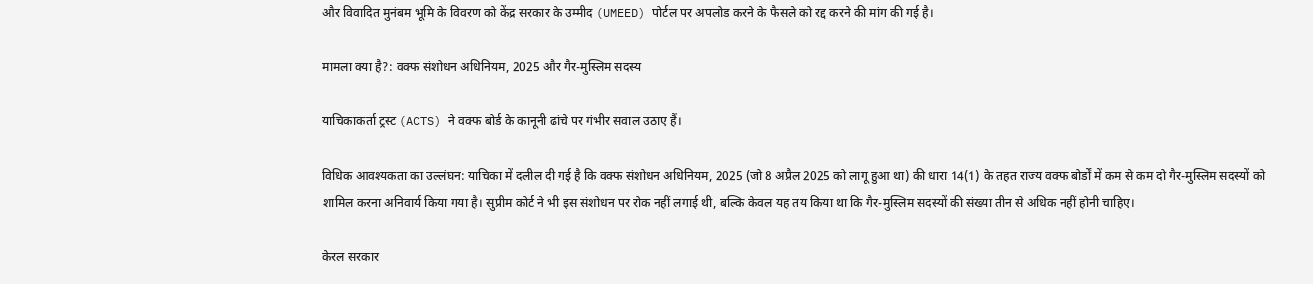और विवादित मुनंबम भूमि के विवरण को केंद्र सरकार के उम्मीद (UMEED) पोर्टल पर अपलोड करने के फैसले को रद्द करने की मांग की गई है।

मामला क्या है?: वक्फ संशोधन अधिनियम, 2025 और गैर-मुस्लिम सदस्य

याचिकाकर्ता ट्रस्ट (ACTS) ने वक्फ बोर्ड के कानूनी ढांचे पर गंभीर सवाल उठाए हैं।

विधिक आवश्यकता का उल्लंघन: याचिका में दलील दी गई है कि वक्फ संशोधन अधिनियम, 2025 (जो 8 अप्रैल 2025 को लागू हुआ था) की धारा 14(1) के तहत राज्य वक्फ बोर्डों में कम से कम दो गैर-मुस्लिम सदस्यों को शामिल करना अनिवार्य किया गया है। सुप्रीम कोर्ट ने भी इस संशोधन पर रोक नहीं लगाई थी, बल्कि केवल यह तय किया था कि गैर-मुस्लिम सदस्यों की संख्या तीन से अधिक नहीं होनी चाहिए।

केरल सरकार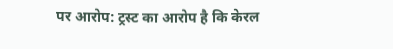पर आरोप: ट्रस्ट का आरोप है कि केरल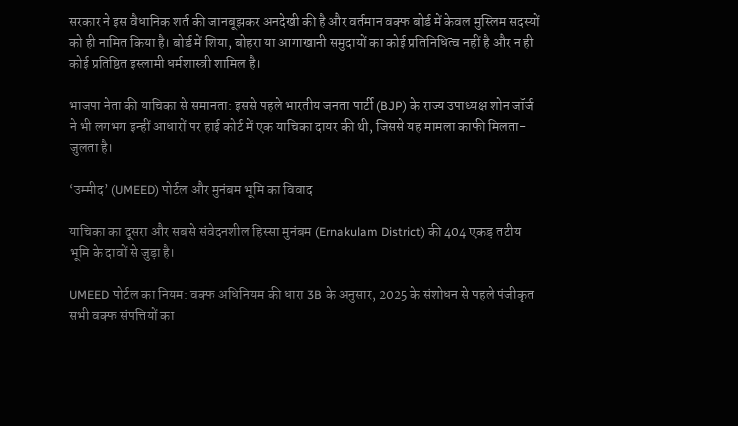सरकार ने इस वैधानिक शर्त की जानबूझकर अनदेखी की है और वर्तमान वक्फ बोर्ड में केवल मुस्लिम सदस्यों को ही नामित किया है। बोर्ड में शिया, बोहरा या आगाखानी समुदायों का कोई प्रतिनिधित्व नहीं है और न ही कोई प्रतिष्ठित इस्लामी धर्मशास्त्री शामिल है।

भाजपा नेता की याचिका से समानता: इससे पहले भारतीय जनता पार्टी (BJP) के राज्य उपाध्यक्ष शोन जॉर्ज ने भी लगभग इन्हीं आधारों पर हाई कोर्ट में एक याचिका दायर की थी, जिससे यह मामला काफी मिलता-जुलता है।

‘उम्मीद’ (UMEED) पोर्टल और मुनंबम भूमि का विवाद

याचिका का दूसरा और सबसे संवेदनशील हिस्सा मुनंबम (Ernakulam District) की 404 एकड़ तटीय भूमि के दावों से जुड़ा है।

UMEED पोर्टल का नियम: वक्फ अधिनियम की धारा 3B के अनुसार, 2025 के संशोधन से पहले पंजीकृत सभी वक्फ संपत्तियों का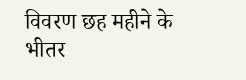विवरण छह महीने के भीतर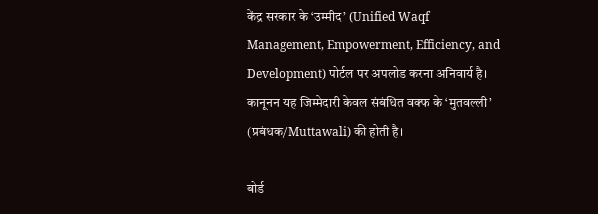केंद्र सरकार के ‘उम्मीद’ (Unified Waqf Management, Empowerment, Efficiency, and Development) पोर्टल पर अपलोड करना अनिवार्य है। कानूनन यह जिम्मेदारी केवल संबंधित वक्फ के ‘मुतवल्ली’ (प्रबंधक/Muttawali) की होती है।

बोर्ड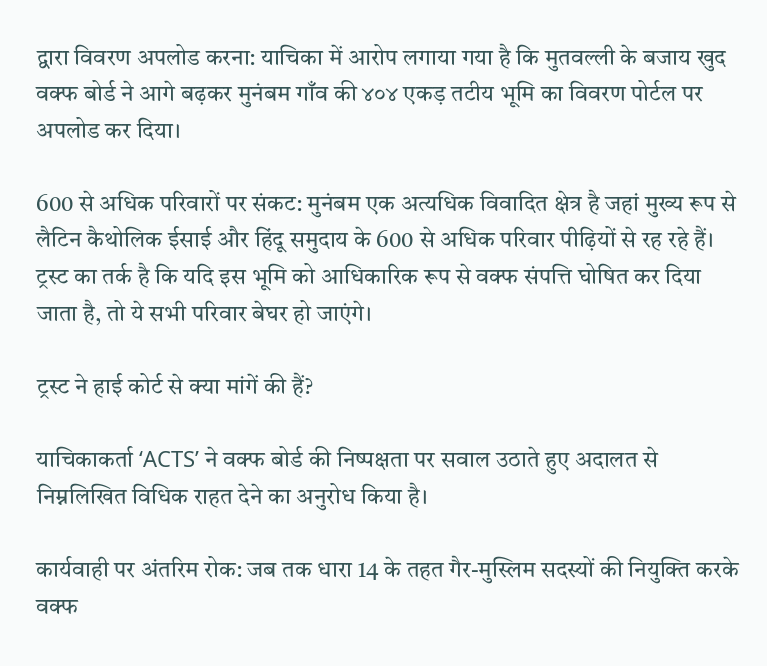द्वारा विवरण अपलोड करना: याचिका में आरोप लगाया गया है कि मुतवल्ली के बजाय खुद वक्फ बोर्ड ने आगे बढ़कर मुनंबम गाँव की ४०४ एकड़ तटीय भूमि का विवरण पोर्टल पर अपलोड कर दिया।

600 से अधिक परिवारों पर संकट: मुनंबम एक अत्यधिक विवादित क्षेत्र है जहां मुख्य रूप से लैटिन कैथोलिक ईसाई और हिंदू समुदाय के 600 से अधिक परिवार पीढ़ियों से रह रहे हैं। ट्रस्ट का तर्क है कि यदि इस भूमि को आधिकारिक रूप से वक्फ संपत्ति घोषित कर दिया जाता है, तो ये सभी परिवार बेघर हो जाएंगे।

ट्रस्ट ने हाई कोर्ट से क्या मांगें की हैं?

याचिकाकर्ता ‘ACTS’ ने वक्फ बोर्ड की निष्पक्षता पर सवाल उठाते हुए अदालत से निम्नलिखित विधिक राहत देने का अनुरोध किया है।

कार्यवाही पर अंतरिम रोक: जब तक धारा 14 के तहत गैर-मुस्लिम सदस्यों की नियुक्ति करके वक्फ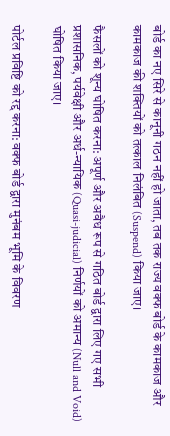बोर्ड का नए सिरे से कानूनी गठन नहीं हो जाता, तब तक राज्य वक्फ बोर्ड के कामकाज और कामकाज की शक्तियों को तत्काल निलंबित (Suspend) किया जाए।

फैसलों को शून्य घोषित करना: अपूर्ण और अवैध रूप से गठित बोर्ड द्वारा लिए गए सभी प्रशासनिक, पर्यवेक्षी और अर्ध-न्यायिक (Quasi-judicial) निर्णयों को अमान्य (Null and Void) घोषित किया जाए।

पोर्टल प्रविष्टि को रद्द करना: वक्फ बोर्ड द्वारा मुनंबम भूमि के विवरण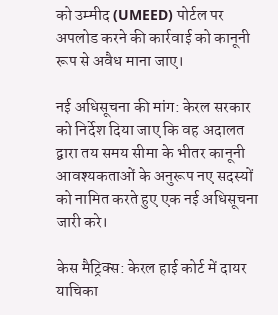को उम्मीद (UMEED) पोर्टल पर अपलोड करने की कार्रवाई को कानूनी रूप से अवैध माना जाए।

नई अधिसूचना की मांग: केरल सरकार को निर्देश दिया जाए कि वह अदालत द्वारा तय समय सीमा के भीतर कानूनी आवश्यकताओं के अनुरूप नए सदस्यों को नामित करते हुए एक नई अधिसूचना जारी करे।

केस मैट्रिक्स: केरल हाई कोर्ट में दायर याचिका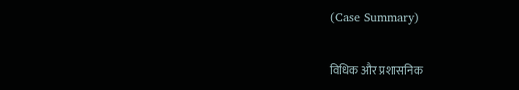(Case Summary)

विधिक और प्रशासनिक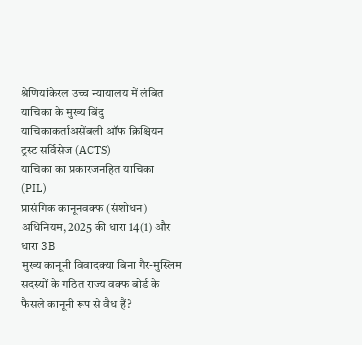श्रेणियांकेरल उच्च न्यायालय में लंबित याचिका के मुख्य बिंदु
याचिकाकर्ताअसेंबली ऑफ क्रिश्चियन ट्रस्ट सर्विसेज (ACTS)
याचिका का प्रकारजनहित याचिका (PIL)
प्रासंगिक कानूनवक्फ (संशोधन) अधिनियम, 2025 की धारा 14(1) और धारा 3B
मुख्य कानूनी विवादक्या बिना गैर-मुस्लिम सदस्यों के गठित राज्य वक्फ बोर्ड के फैसले कानूनी रूप से वैध हैं?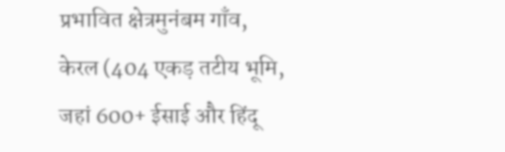प्रभावित क्षेत्रमुनंबम गाँव, केरल (404 एकड़ तटीय भूमि, जहां 600+ ईसाई और हिंदू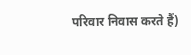परिवार निवास करते हैं)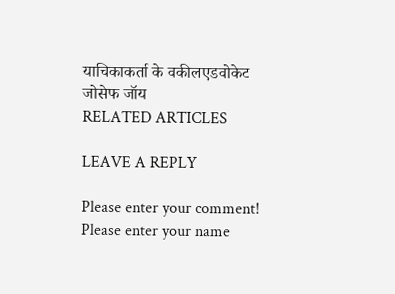याचिकाकर्ता के वकीलएडवोकेट जोसेफ जॉय
RELATED ARTICLES

LEAVE A REPLY

Please enter your comment!
Please enter your name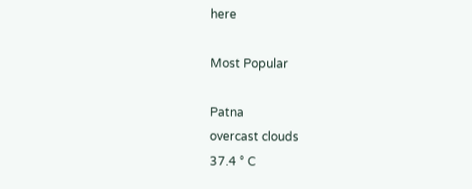here

Most Popular

Patna
overcast clouds
37.4 ° C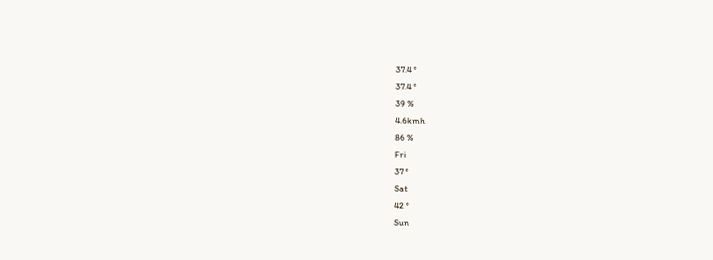37.4 °
37.4 °
39 %
4.6kmh
86 %
Fri
37 °
Sat
42 °
Sun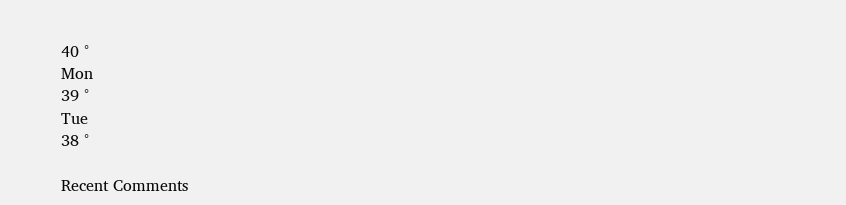40 °
Mon
39 °
Tue
38 °

Recent Comments